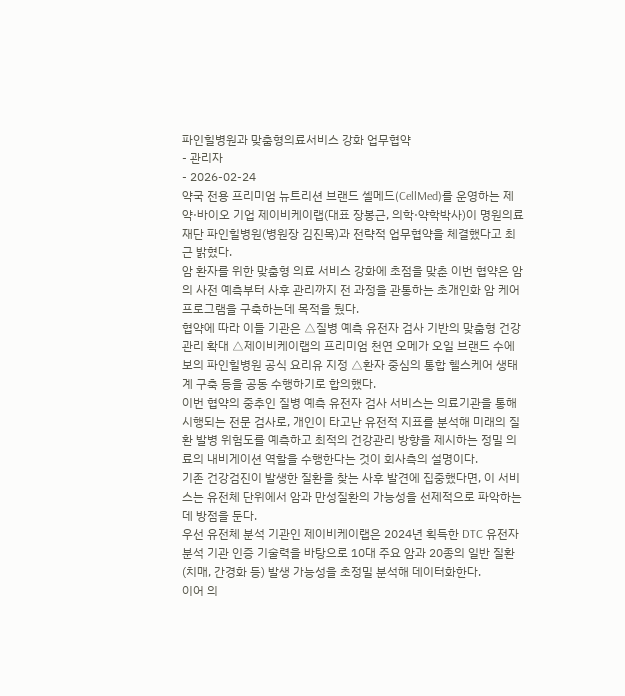파인힐병원과 맞춤형의료서비스 강화 업무협약
- 관리자
- 2026-02-24
약국 전용 프리미엄 뉴트리션 브랜드 셀메드(CellMed)를 운영하는 제약·바이오 기업 제이비케이랩(대표 장봉근, 의학·약학박사)이 명원의료재단 파인힐병원(병원장 김진목)과 전략적 업무협약을 체결했다고 최근 밝혔다.
암 환자를 위한 맞춤형 의료 서비스 강화에 초점을 맞춘 이번 협약은 암의 사전 예측부터 사후 관리까지 전 과정을 관통하는 초개인화 암 케어 프로그램을 구축하는데 목적을 뒀다.
협약에 따라 이들 기관은 △질병 예측 유전자 검사 기반의 맞춤형 건강관리 확대 △제이비케이랩의 프리미엄 천연 오메가 오일 브랜드 수에보의 파인힐병원 공식 요리유 지정 △환자 중심의 통합 헬스케어 생태계 구축 등을 공동 수행하기로 합의했다.
이번 협약의 중추인 질병 예측 유전자 검사 서비스는 의료기관을 통해 시행되는 전문 검사로, 개인이 타고난 유전적 지표를 분석해 미래의 질환 발병 위험도를 예측하고 최적의 건강관리 방향을 제시하는 정밀 의료의 내비게이션 역할을 수행한다는 것이 회사측의 설명이다.
기존 건강검진이 발생한 질환을 찾는 사후 발견에 집중했다면, 이 서비스는 유전체 단위에서 암과 만성질환의 가능성을 선제적으로 파악하는 데 방점을 둔다.
우선 유전체 분석 기관인 제이비케이랩은 2024년 획득한 DTC 유전자 분석 기관 인증 기술력을 바탕으로 10대 주요 암과 20종의 일반 질환(치매, 간경화 등) 발생 가능성을 초정밀 분석해 데이터화한다.
이어 의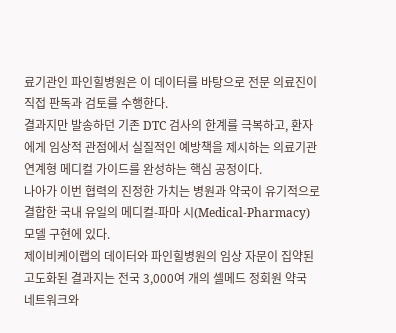료기관인 파인힐병원은 이 데이터를 바탕으로 전문 의료진이 직접 판독과 검토를 수행한다.
결과지만 발송하던 기존 DTC 검사의 한계를 극복하고, 환자에게 임상적 관점에서 실질적인 예방책을 제시하는 의료기관 연계형 메디컬 가이드를 완성하는 핵심 공정이다.
나아가 이번 협력의 진정한 가치는 병원과 약국이 유기적으로 결합한 국내 유일의 메디컬-파마 시(Medical-Pharmacy) 모델 구현에 있다.
제이비케이랩의 데이터와 파인힐병원의 임상 자문이 집약된 고도화된 결과지는 전국 3,000여 개의 셀메드 정회원 약국 네트워크와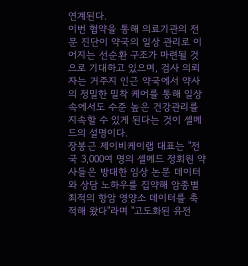연계된다.
이번 협약을 통해 의료기관의 전문 진단이 약국의 일상 관리로 이어지는 선순환 구조가 마련될 것으로 기대하고 있으며, 검사 의뢰자는 거주지 인근 약국에서 약사의 정밀한 밀착 케어를 통해 일상 속에서도 수준 높은 건강관리를 지속할 수 있게 된다는 것이 셀메드의 설명이다.
장봉근 제이비케이랩 대표는 "전국 3,000여 명의 셀메드 정회원 약사들은 방대한 임상 논문 데이터와 상담 노하우를 집약해 암종별 최적의 항암 영양소 데이터를 축적해 왔다"라며 "고도화된 유전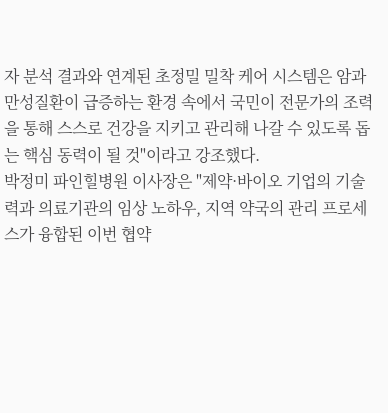자 분석 결과와 연계된 초정밀 밀착 케어 시스템은 암과 만성질환이 급증하는 환경 속에서 국민이 전문가의 조력을 통해 스스로 건강을 지키고 관리해 나갈 수 있도록 돕는 핵심 동력이 될 것"이라고 강조했다.
박정미 파인힐병원 이사장은 "제약·바이오 기업의 기술력과 의료기관의 임상 노하우, 지역 약국의 관리 프로세스가 융합된 이번 협약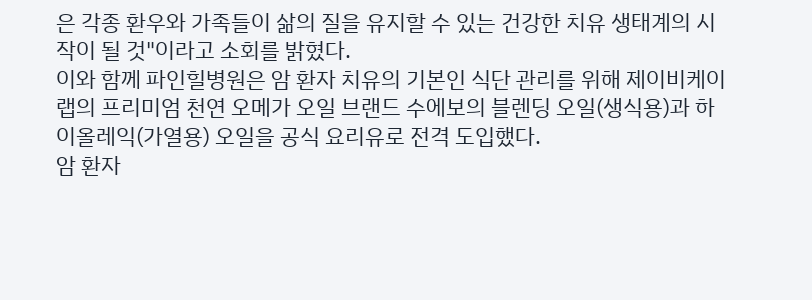은 각종 환우와 가족들이 삶의 질을 유지할 수 있는 건강한 치유 생태계의 시작이 될 것"이라고 소회를 밝혔다.
이와 함께 파인힐병원은 암 환자 치유의 기본인 식단 관리를 위해 제이비케이랩의 프리미엄 천연 오메가 오일 브랜드 수에보의 블렌딩 오일(생식용)과 하이올레익(가열용) 오일을 공식 요리유로 전격 도입했다.
암 환자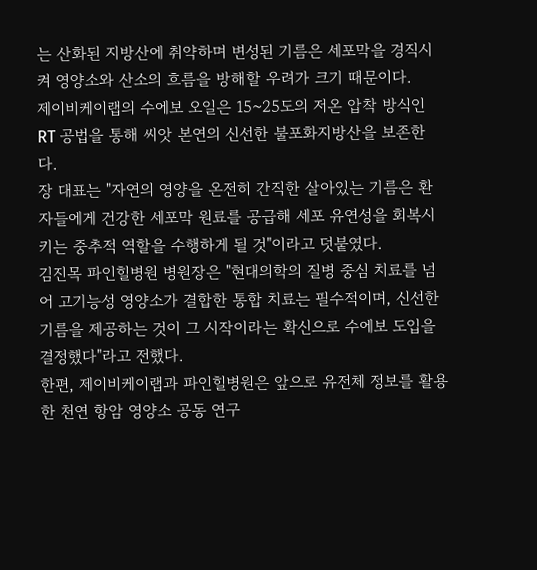는 산화된 지방산에 취약하며 변성된 기름은 세포막을 경직시켜 영양소와 산소의 흐름을 방해할 우려가 크기 때문이다.
제이비케이랩의 수에보 오일은 15~25도의 저온 압착 방식인 RT 공법을 통해 씨앗 본연의 신선한 불포화지방산을 보존한다.
장 대표는 "자연의 영양을 온전히 간직한 살아있는 기름은 환자들에게 건강한 세포막 원료를 공급해 세포 유연성을 회복시키는 중추적 역할을 수행하게 될 것"이라고 덧붙였다.
김진목 파인힐병원 병원장은 "현대의학의 질병 중심 치료를 넘어 고기능성 영양소가 결합한 통합 치료는 필수적이며, 신선한 기름을 제공하는 것이 그 시작이라는 확신으로 수에보 도입을 결정했다"라고 전했다.
한편, 제이비케이랩과 파인힐병원은 앞으로 유전체 정보를 활용한 천연 항암 영양소 공동 연구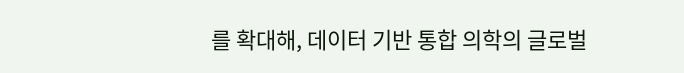를 확대해, 데이터 기반 통합 의학의 글로벌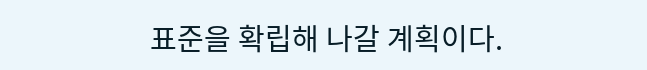표준을 확립해 나갈 계획이다.